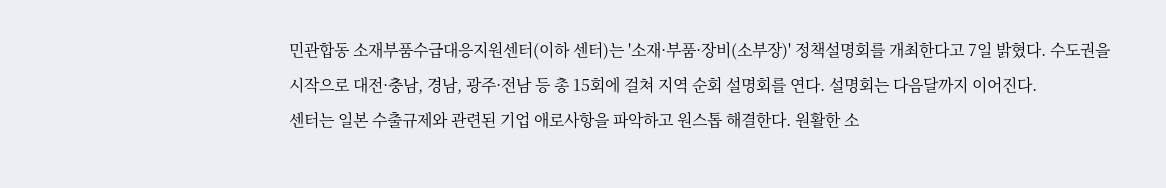민관합동 소재부품수급대응지원센터(이하 센터)는 '소재·부품·장비(소부장)' 정책설명회를 개최한다고 7일 밝혔다. 수도권을 시작으로 대전·충남, 경남, 광주·전남 등 총 15회에 걸쳐 지역 순회 설명회를 연다. 설명회는 다음달까지 이어진다.
센터는 일본 수출규제와 관련된 기업 애로사항을 파악하고 원스톱 해결한다. 원활한 소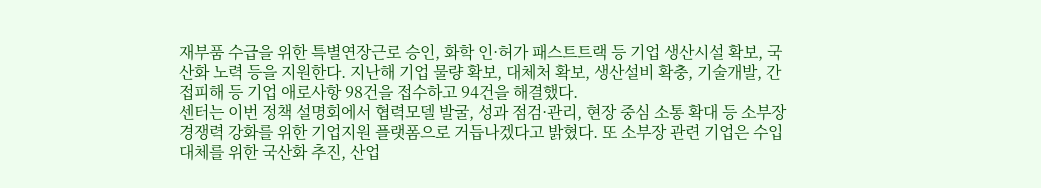재부품 수급을 위한 특별연장근로 승인, 화학 인·허가 패스트트랙 등 기업 생산시설 확보, 국산화 노력 등을 지원한다. 지난해 기업 물량 확보, 대체처 확보, 생산설비 확충, 기술개발, 간접피해 등 기업 애로사항 98건을 접수하고 94건을 해결했다.
센터는 이번 정책 설명회에서 협력모델 발굴, 성과 점검·관리, 현장 중심 소통 확대 등 소부장 경쟁력 강화를 위한 기업지원 플랫폼으로 거듭나겠다고 밝혔다. 또 소부장 관련 기업은 수입 대체를 위한 국산화 추진, 산업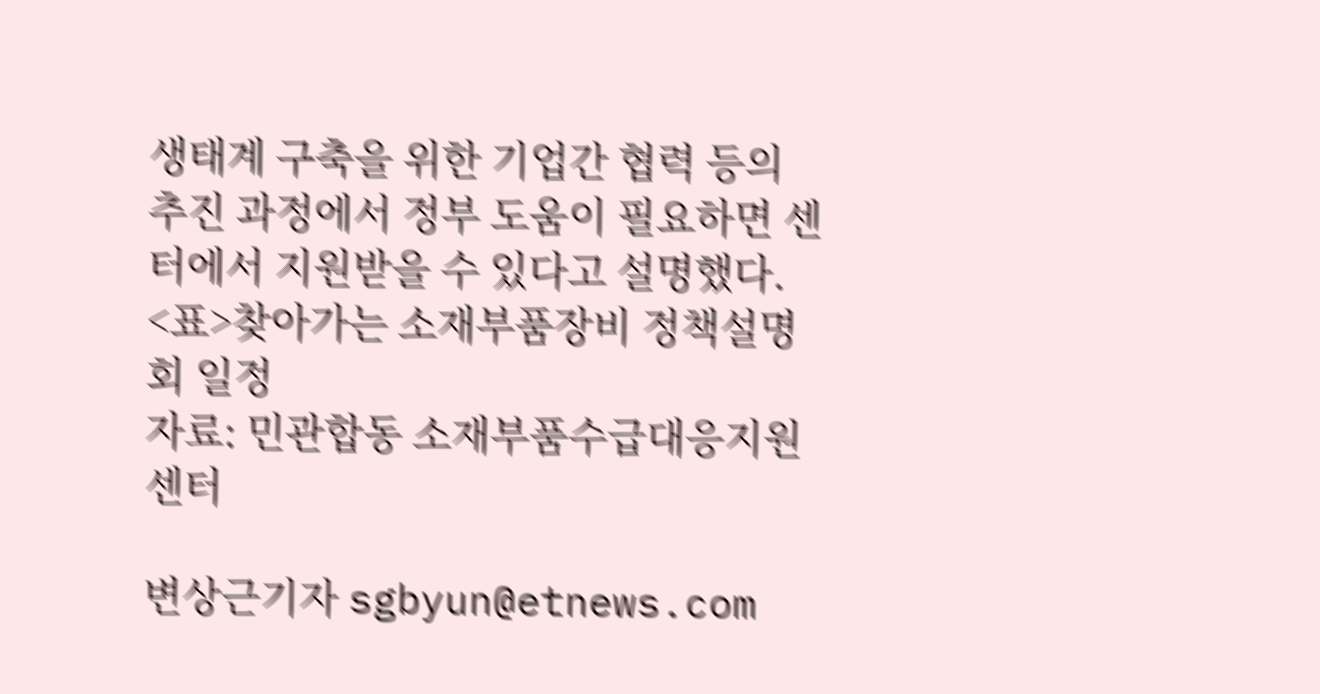생태계 구축을 위한 기업간 협력 등의 추진 과정에서 정부 도움이 필요하면 센터에서 지원받을 수 있다고 설명했다.
<표>찾아가는 소재부품장비 정책설명회 일정
자료: 민관합동 소재부품수급대응지원센터

변상근기자 sgbyun@etnews.com